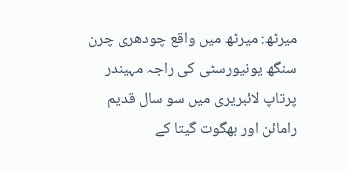میرٹھ: میرٹھ میں واقع چودھری چرن سنگھ یونیورسٹی کی راجہ مہیندر پرتاپ لائبریری میں سو سال قدیم رامائن اور بھگوت گیتا کے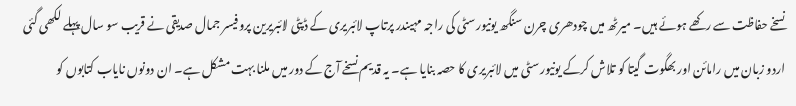نسخے حفاظت سے رکھے ہوئے ہیں۔ میرٹھ میں چودھری چرن سنگھ یونیورسٹی کی راجہ مہیندر پرتاپ لائبریری کے ڈپٹی لائبریرین پروفیسر جمال صدیقی نے قریب سو سال پہلے لکھی گئی اردو زبان میں رامائن اور بھگوت گیتا کو تلاش کرکے یونیورسٹی میں لائبریری کا حصہ بنایا ہے۔ یہ قدیم نسخے آج کے دور میں ملنا بہت مشکل ہے۔ ان دونوں نایاب کتابوں کو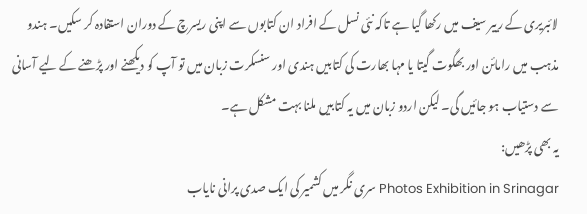لائبریری کے رییر سیف میں رکھا گیا ہے تاکہ نئی نسل کے افراد ان کتابوں سے اپنی ریسرچ کے دوران استفادہ کر سکیں۔ ہندو مذہب میں رامائن اور بھگوت گیتا یا مہا بھارت کی کتابیں ہندی اور سنسکرت زبان میں تو آپ کو دیکھنے اور پڑھنے کے لیے آسانی سے دستیاب ہو جائیں گی۔ لیکن اردو زبان میں یہ کتابیں ملنا بہت مشکل ہے۔
یہ بھی پڑھیں:
Photos Exhibition in Srinagar سری نگر میں کشمیر کی ایک صدی پرانی نایاب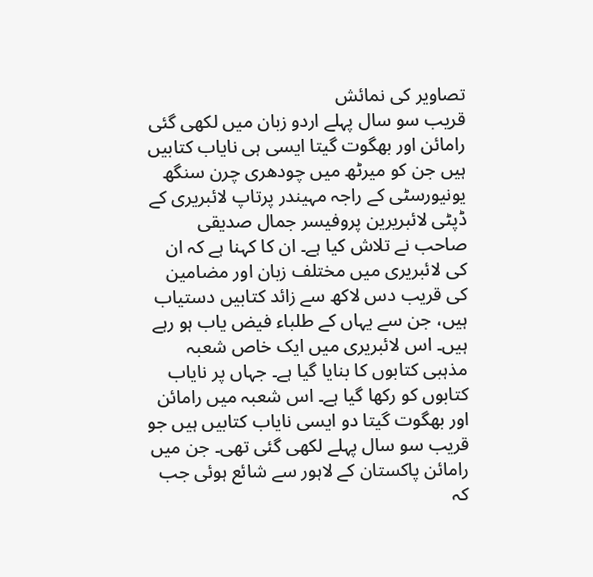تصاویر کی نمائش
قریب سو سال پہلے اردو زبان میں لکھی گئی رامائن اور بھگوت گیتا ایسی ہی نایاب کتابیں ہیں جن کو میرٹھ میں چودھری چرن سنگھ یونیورسٹی کے راجہ مہیندر پرتاپ لائبریری کے ڈپٹی لائبریرین پروفیسر جمال صدیقی صاحب نے تلاش کیا ہے۔ ان کا کہنا ہے کہ ان کی لائبریری میں مختلف زبان اور مضامین کی قریب دس لاکھ سے زائد کتابیں دستیاب ہیں، جن سے یہاں کے طلباء فیض یاب ہو رہے ہیں۔ اس لائبریری میں ایک خاص شعبہ مذہبی کتابوں کا بنایا گیا ہے۔ جہاں پر نایاب کتابوں کو رکھا گیا ہے۔ اس شعبہ میں رامائن اور بھگوت گیتا دو ایسی نایاب کتابیں ہیں جو قریب سو سال پہلے لکھی گئی تھی۔ جن میں رامائن پاکستان کے لاہور سے شائع ہوئی جب کہ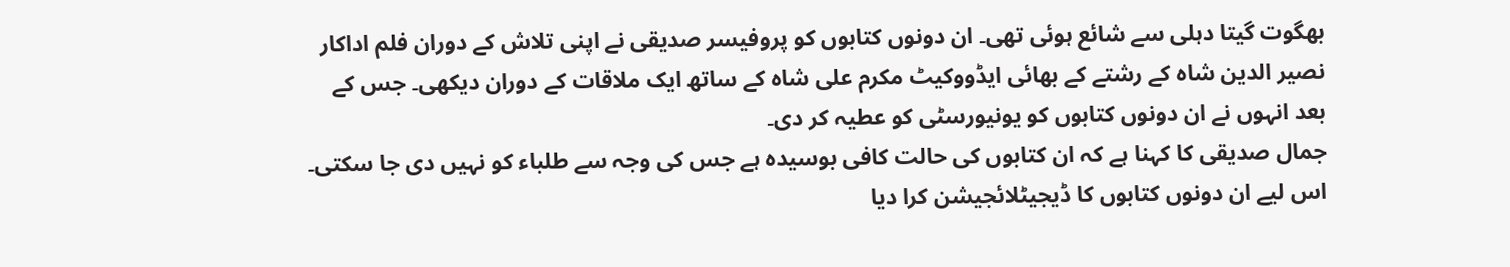بھگوت گیتا دہلی سے شائع ہوئی تھی۔ ان دونوں کتابوں کو پروفیسر صدیقی نے اپنی تلاش کے دوران فلم اداکار نصیر الدین شاہ کے رشتے کے بھائی ایڈووکیٹ مکرم علی شاہ کے ساتھ ایک ملاقات کے دوران دیکھی۔ جس کے بعد انہوں نے ان دونوں کتابوں کو یونیورسٹی کو عطیہ کر دی۔
جمال صدیقی کا کہنا ہے کہ ان کتابوں کی حالت کافی بوسیدہ ہے جس کی وجہ سے طلباء کو نہیں دی جا سکتی۔ اس لیے ان دونوں کتابوں کا ڈیجیٹلائجیشن کرا دیا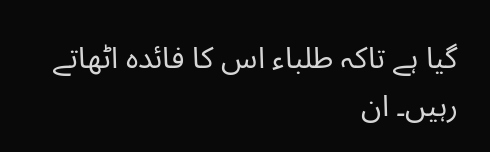گیا ہے تاکہ طلباء اس کا فائدہ اٹھاتے رہیں۔ ان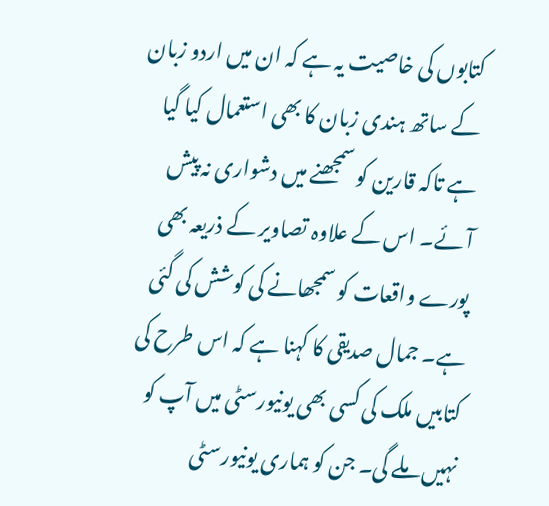کتابوں کی خاصیت یہ ہے کہ ان میں اردو زبان کے ساتھ ہندی زبان کا بھی استعمال کیا گیا ہے تاکہ قارین کو سمجھنے میں دشواری نہ پیش آئے۔ اس کے علاوہ تصاویر کے ذریعہ بھی پورے واقعات کو سمجھانے کی کوشش کی گئی ہے۔ جمال صدیقی کا کہنا ہے کہ اس طرح کی کتابیں ملک کی کسی بھی یونیورسٹی میں آپ کو نہیں ملے گی۔ جن کو ہماری یونیورسٹی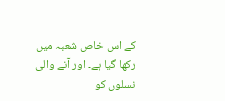کے اس خاص شعبہ میں رکھا گیا ہے۔ اور آنے والی نسلوں کو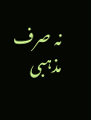نہ صرف مذہبی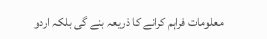معلومات فراہم کرانے کا ذریعہ بنے گی بلکہ اردو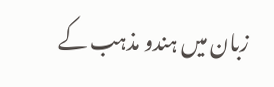زبان میں ہندو مذہب کے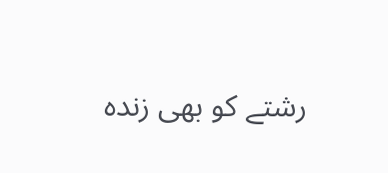رشتے کو بھی زندہ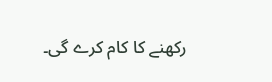رکھنے کا کام کرے گی۔